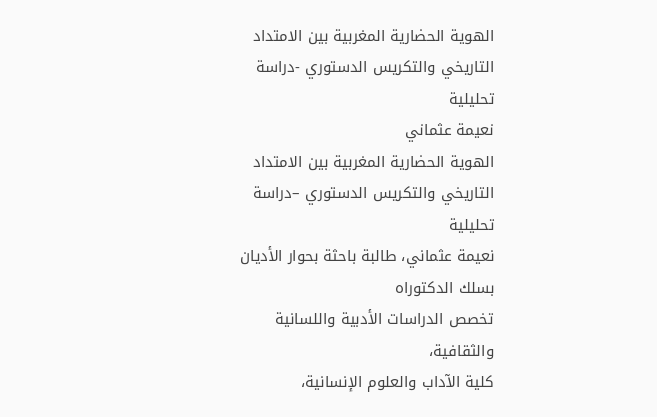الهوية الحضارية المغربية بين الامتداد التاريخي والتكريس الدستوري -دراسة تحليلية
نعيمة عثماني
الهوية الحضارية المغربية بين الامتداد التاريخي والتكريس الدستوري –دراسة تحليلية
نعيمة عثماني، طالبة باحثة بحوار الأديان بسلك الدكتوراه
تخصص الدراسات الأدبية واللسانية والثقافية،
كلية الآداب والعلوم الإنسانية،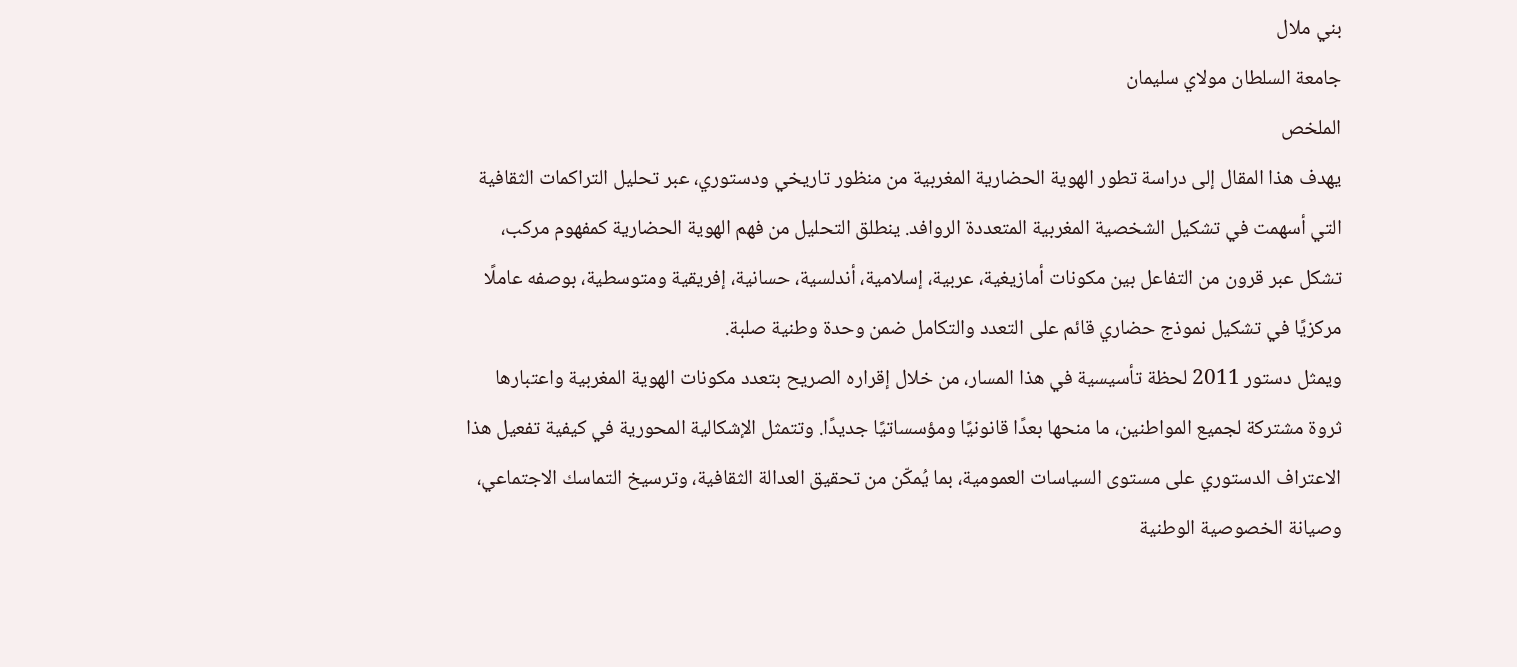بني ملال
جامعة السلطان مولاي سليمان
الملخص
يهدف هذا المقال إلى دراسة تطور الهوية الحضارية المغربية من منظور تاريخي ودستوري، عبر تحليل التراكمات الثقافية التي أسهمت في تشكيل الشخصية المغربية المتعددة الروافد. ينطلق التحليل من فهم الهوية الحضارية كمفهوم مركب، تشكل عبر قرون من التفاعل بين مكونات أمازيغية، عربية، إسلامية، أندلسية، حسانية، إفريقية ومتوسطية، بوصفه عاملًا مركزيًا في تشكيل نموذج حضاري قائم على التعدد والتكامل ضمن وحدة وطنية صلبة.
ويمثل دستور 2011 لحظة تأسيسية في هذا المسار، من خلال إقراره الصريح بتعدد مكونات الهوية المغربية واعتبارها ثروة مشتركة لجميع المواطنين، ما منحها بعدًا قانونيًا ومؤسساتيًا جديدًا. وتتمثل الإشكالية المحورية في كيفية تفعيل هذا الاعتراف الدستوري على مستوى السياسات العمومية، بما يُمكّن من تحقيق العدالة الثقافية، وترسيخ التماسك الاجتماعي، وصيانة الخصوصية الوطنية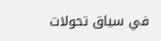في سياق تحولات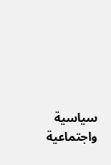سياسية واجتماعية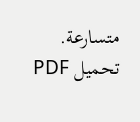متسارعة.
تحميل PDF